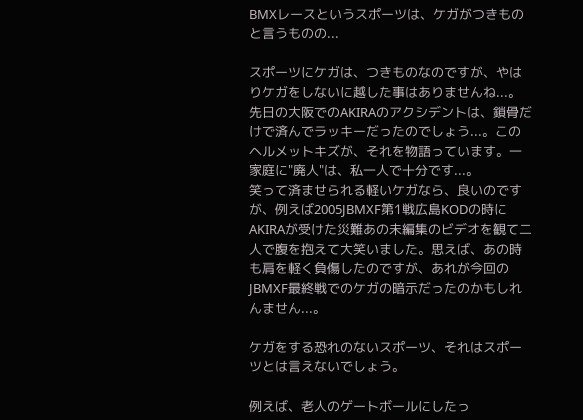BMXレースというスポーツは、ケガがつきものと言うものの...

スポーツにケガは、つきものなのですが、やはりケガをしないに越した事はありませんね...。先日の大阪でのAKIRAのアクシデントは、鎖骨だけで済んでラッキーだったのでしょう...。このヘルメットキズが、それを物語っています。一家庭に"廃人"は、私一人で十分です...。
笑って済ませられる軽いケガなら、良いのですが、例えば2005JBMXF第1戦広島KODの時に
AKIRAが受けた災難あの未編集のビデオを観て二人で腹を抱えて大笑いました。思えば、あの時も肩を軽く負傷したのですが、あれが今回のJBMXF最終戦でのケガの暗示だったのかもしれんません...。

ケガをする恐れのないスポーツ、それはスポーツとは言えないでしょう。

例えば、老人のゲートボールにしたっ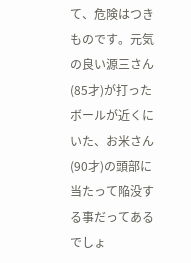て、危険はつきものです。元気の良い源三さん(85才)が打ったボールが近くにいた、お米さん(90才)の頭部に当たって陥没する事だってあるでしょ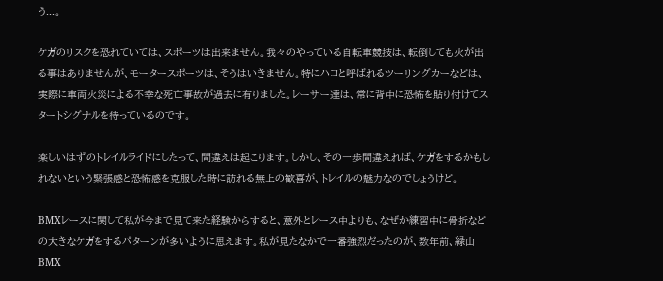う...。

ケガのリスクを恐れていては、スポーツは出来ません。我々のやっている自転車競技は、転倒しても火が出る事はありませんが、モータースポーツは、そうはいきません。特にハコと呼ばれるツーリングカーなどは、実際に車両火災による不幸な死亡事故が過去に有りました。レーサー達は、常に背中に恐怖を貼り付けてスタートシグナルを待っているのです。

楽しいはずのトレイルライドにしたって、間違えは起こります。しかし、その一歩間違えれば、ケガをするかもしれないという緊張感と恐怖感を克服した時に訪れる無上の歓喜が、トレイルの魅力なのでしょうけど。

BMXレースに関して私が今まで見て来た経験からすると、意外とレース中よりも、なぜか練習中に骨折などの大きなケガをするパターンが多いように思えます。私が見たなかで一番強烈だったのが、数年前、緑山BMX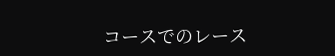コースでのレース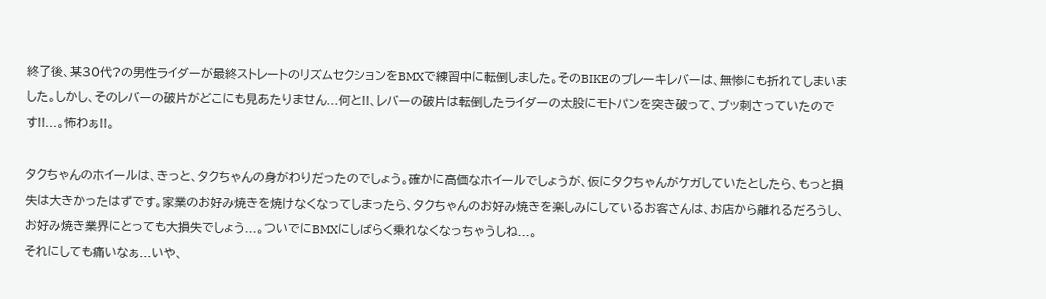終了後、某30代?の男性ライダーが最終ストレートのリズムセクションをBMXで練習中に転倒しました。そのBIKEのブレーキレバーは、無惨にも折れてしまいました。しかし、そのレバーの破片がどこにも見あたりません...何と!!、レバーの破片は転倒したライダーの太股にモトパンを突き破って、ブッ刺さっていたのです!!...。怖わぁ!!。

タクちゃんのホイールは、きっと、タクちゃんの身がわりだったのでしょう。確かに高価なホイールでしょうが、仮にタクちゃんがケガしていたとしたら、もっと損失は大きかったはずです。家業のお好み焼きを焼けなくなってしまったら、タクちゃんのお好み焼きを楽しみにしているお客さんは、お店から離れるだろうし、お好み焼き業界にとっても大損失でしょう...。ついでにBMXにしばらく乗れなくなっちゃうしね...。
それにしても痛いなぁ...いや、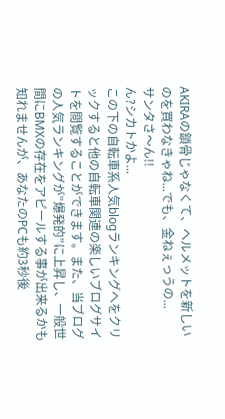AKIRAの鎖骨じゃなくて、ヘルメットを新しいのを買わなきゃね...でも、金ねぇっうの...
サンタさ〜ん!!
ん?シカトかよ...
この下の自転車系人気blogランキングへをクリックすると他の自転車関連の楽しいブログサイトを閲覧することができます。また、当ブログの人気ランキングが”爆発的”に上昇し、一般世間にBMXの存在をアピールする事が出来るかも知れませんが、あなたのPCも約3秒後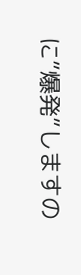に”爆発”しますの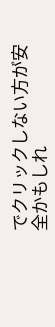でクリックしない方が安全かもしれ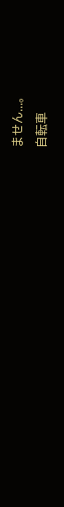ません...。
自転車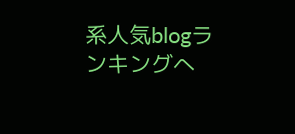系人気blogランキングへ